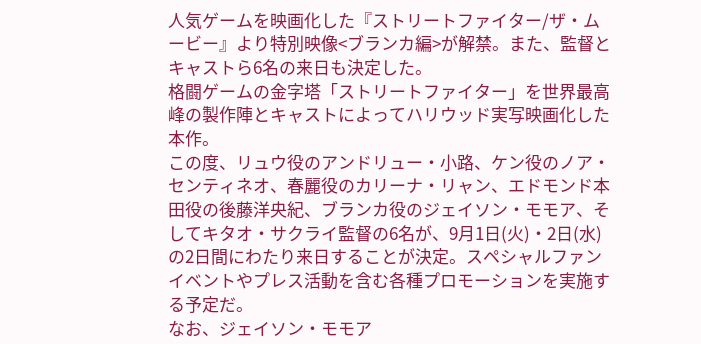人気ゲームを映画化した『ストリートファイター/ザ・ムービー』より特別映像<ブランカ編>が解禁。また、監督とキャストら6名の来日も決定した。
格闘ゲームの金字塔「ストリートファイター」を世界最高峰の製作陣とキャストによってハリウッド実写映画化した本作。
この度、リュウ役のアンドリュー・小路、ケン役のノア・センティネオ、春麗役のカリーナ・リャン、エドモンド本田役の後藤洋央紀、ブランカ役のジェイソン・モモア、そしてキタオ・サクライ監督の6名が、9月1日(火)・2日(水)の2日間にわたり来日することが決定。スペシャルファンイベントやプレス活動を含む各種プロモーションを実施する予定だ。
なお、ジェイソン・モモア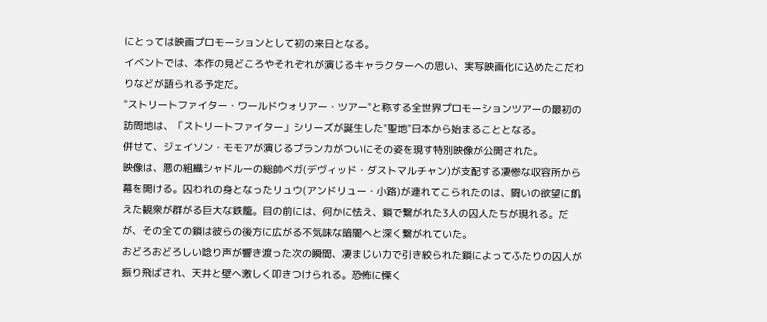にとっては映画プロモーションとして初の来日となる。
イベントでは、本作の見どころやそれぞれが演じるキャラクターへの思い、実写映画化に込めたこだわりなどが語られる予定だ。
"ストリートファイター・ワールドウォリアー・ツアー"と称する全世界プロモーションツアーの最初の訪問地は、「ストリートファイター」シリーズが誕生した"聖地"日本から始まることとなる。
併せて、ジェイソン・モモアが演じるブランカがついにその姿を現す特別映像が公開された。
映像は、悪の組織シャドルーの総帥ベガ(デヴィッド・ダストマルチャン)が支配する凄惨な収容所から幕を開ける。囚われの身となったリュウ(アンドリュー・小路)が連れてこられたのは、闘いの欲望に飢えた観衆が群がる巨大な鉄籠。目の前には、何かに怯え、鎖で繋がれた3人の囚人たちが現れる。だが、その全ての鎖は彼らの後方に広がる不気味な暗闇へと深く繋がれていた。
おどろおどろしい唸り声が響き渡った次の瞬間、凄まじい力で引き絞られた鎖によってふたりの囚人が振り飛ばされ、天井と壁へ激しく叩きつけられる。恐怖に慄く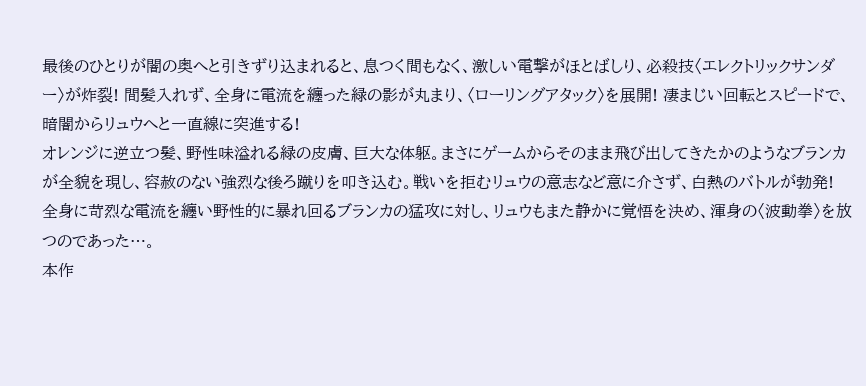最後のひとりが闇の奥へと引きずり込まれると、息つく間もなく、激しい電撃がほとばしり、必殺技〈エレクトリックサンダー〉が炸裂! 間髪入れず、全身に電流を纏った緑の影が丸まり、〈ローリングアタック〉を展開! 凄まじい回転とスピードで、暗闇からリュウへと一直線に突進する!
オレンジに逆立つ髪、野性味溢れる緑の皮膚、巨大な体躯。まさにゲームからそのまま飛び出してきたかのようなブランカが全貌を現し、容赦のない強烈な後ろ蹴りを叩き込む。戦いを拒むリュウの意志など意に介さず、白熱のバトルが勃発!
全身に苛烈な電流を纏い野性的に暴れ回るブランカの猛攻に対し、リュウもまた静かに覚悟を決め、渾身の〈波動拳〉を放つのであった…。
本作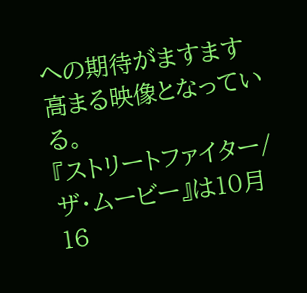への期待がますます高まる映像となっている。
『ストリートファイター/ザ・ムービー』は10月16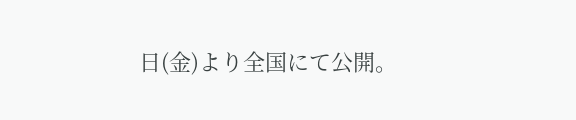日(金)より全国にて公開。